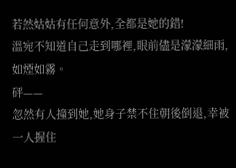若然姑姑有任何意外,全都是她的錯!
溫宛不知道自己走到哪裡,眼前儘是濛濛細雨,如煙如霧。
砰——
忽然有人撞到她,她身子禁不住朝後倒退,幸被一人握住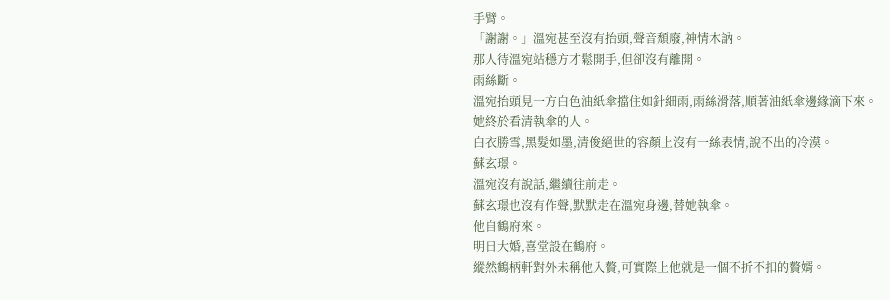手臂。
「謝謝。」溫宛甚至沒有抬頭,聲音頹廢,神情木訥。
那人待溫宛站穩方才鬆開手,但卻沒有離開。
雨絲斷。
溫宛抬頭見一方白色油紙傘擋住如針細雨,雨絲滑落,順著油紙傘邊緣滴下來。
她終於看清執傘的人。
白衣勝雪,黑髮如墨,清俊絕世的容顏上沒有一絲表情,說不出的冷漠。
蘇玄璟。
溫宛沒有說話,繼續往前走。
蘇玄璟也沒有作聲,默默走在溫宛身邊,替她執傘。
他自鶴府來。
明日大婚,喜堂設在鶴府。
縱然鶴柄軒對外未稱他入贅,可實際上他就是一個不折不扣的贅婿。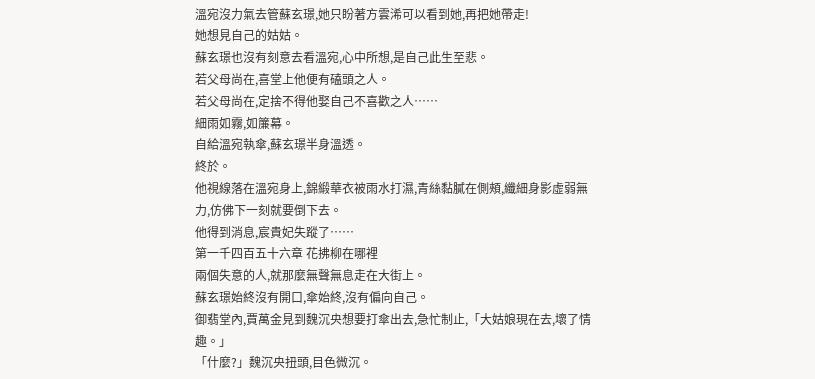溫宛沒力氣去管蘇玄璟,她只盼著方雲浠可以看到她,再把她帶走!
她想見自己的姑姑。
蘇玄璟也沒有刻意去看溫宛,心中所想,是自己此生至悲。
若父母尚在,喜堂上他便有磕頭之人。
若父母尚在,定捨不得他娶自己不喜歡之人……
細雨如霧,如簾幕。
自給溫宛執傘,蘇玄璟半身溫透。
終於。
他視線落在溫宛身上,錦緞華衣被雨水打濕,青絲黏膩在側頰,纖細身影虛弱無力,仿佛下一刻就要倒下去。
他得到消息,宸貴妃失蹤了……
第一千四百五十六章 花拂柳在哪裡
兩個失意的人,就那麼無聲無息走在大街上。
蘇玄璟始終沒有開口,傘始終,沒有偏向自己。
御翡堂內,賈萬金見到魏沉央想要打傘出去,急忙制止,「大姑娘現在去,壞了情趣。」
「什麼?」魏沉央扭頭,目色微沉。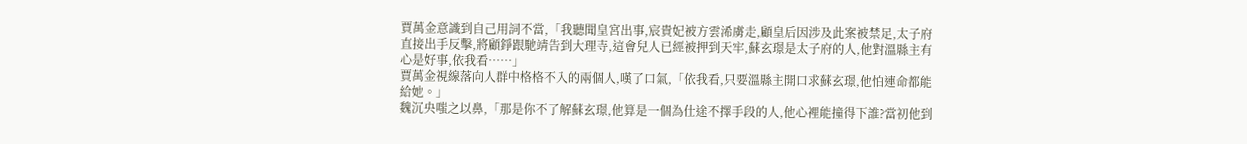賈萬金意識到自己用詞不當,「我聽聞皇宮出事,宸貴妃被方雲浠虜走,顧皇后因涉及此案被禁足,太子府直接出手反擊,將顧錚跟馳靖告到大理寺,這會兒人已經被押到天牢,蘇玄璟是太子府的人,他對溫縣主有心是好事,依我看……」
賈萬金視線落向人群中格格不入的兩個人,嘆了口氣,「依我看,只要溫縣主開口求蘇玄璟,他怕連命都能給她。」
魏沉央嗤之以鼻,「那是你不了解蘇玄璟,他算是一個為仕途不擇手段的人,他心裡能撞得下誰?當初他到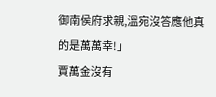御南侯府求親,溫宛沒答應他真的是萬萬幸!」
賈萬金沒有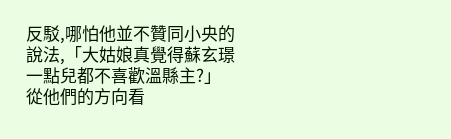反駁,哪怕他並不贊同小央的說法,「大姑娘真覺得蘇玄璟一點兒都不喜歡溫縣主?」
從他們的方向看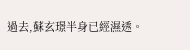過去,蘇玄璟半身已經濕透。